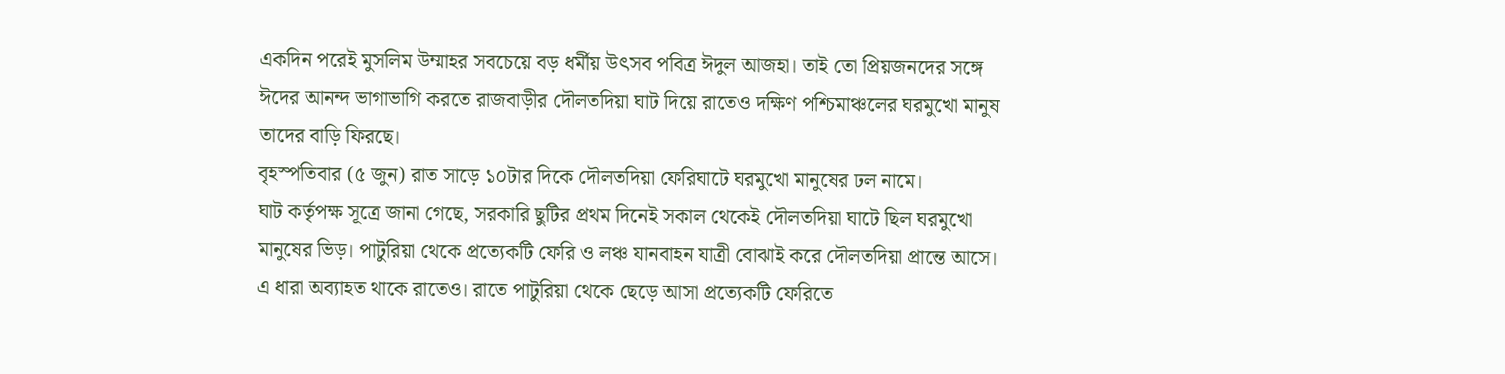একদিন পরেই মুসলিম উম্মাহর সবচেয়ে বড় ধর্মীয় উৎসব পবিত্র ঈদুল আজহা। তাই তো প্রিয়জনদের সঙ্গে ঈদের আনন্দ ভাগাভাগি করতে রাজবাড়ীর দৌলতদিয়া ঘাট দিয়ে রাতেও দক্ষিণ পশ্চিমাঞ্চলের ঘরমুখো মানুষ তাদের বাড়ি ফিরছে।
বৃহস্পতিবার (৫ জুন) রাত সাড়ে ১০টার দিকে দৌলতদিয়া ফেরিঘাটে ঘরমুখো মানুষের ঢল নামে।
ঘাট কর্তৃপক্ষ সূত্রে জানা গেছে, সরকারি ছুটির প্রথম দিনেই সকাল থেকেই দৌলতদিয়া ঘাটে ছিল ঘরমুখো মানুষের ভিড়। পাটুরিয়া থেকে প্রত্যেকটি ফেরি ও লঞ্চ যানবাহন যাত্রী বোঝাই করে দৌলতদিয়া প্রান্তে আসে। এ ধারা অব্যাহত থাকে রাতেও। রাতে পাটুরিয়া থেকে ছেড়ে আসা প্রত্যেকটি ফেরিতে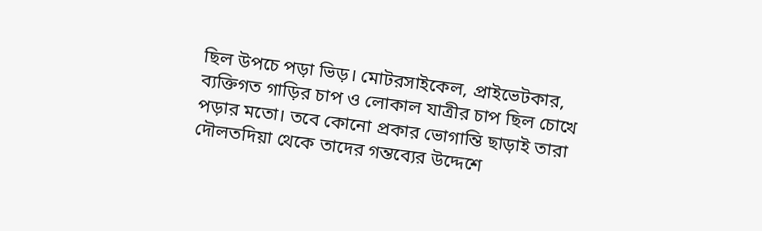ছিল উপচে পড়া ভিড়। মোটরসাইকেল, প্রাইভেটকার, ব্যক্তিগত গাড়ির চাপ ও লোকাল যাত্রীর চাপ ছিল চোখে পড়ার মতো। তবে কোনো প্রকার ভোগান্তি ছাড়াই তারা দৌলতদিয়া থেকে তাদের গন্তব্যের উদ্দেশে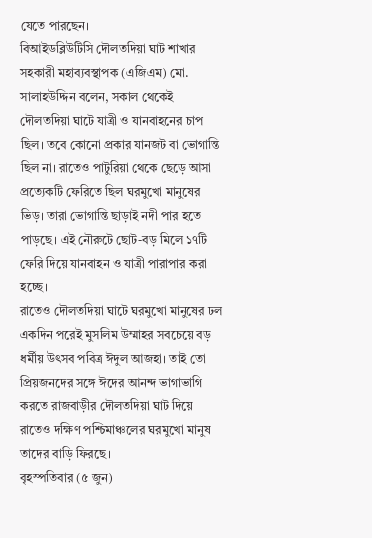যেতে পারছেন।
বিআইডব্লিউটিসি দৌলতদিয়া ঘাট শাখার সহকারী মহাব্যবস্থাপক (এজিএম) মো. সালাহউদ্দিন বলেন, সকাল থেকেই দৌলতদিয়া ঘাটে যাত্রী ও যানবাহনের চাপ ছিল। তবে কোনো প্রকার যানজট বা ভোগান্তি ছিল না। রাতেও পাটুরিয়া থেকে ছেড়ে আসা প্রত্যেকটি ফেরিতে ছিল ঘরমুখো মানুষের ভিড়। তারা ভোগান্তি ছাড়াই নদী পার হতে পাড়ছে। এই নৌরুটে ছোট-বড় মিলে ১৭টি ফেরি দিয়ে যানবাহন ও যাত্রী পারাপার করা হচ্ছে।
রাতেও দৌলতদিয়া ঘাটে ঘরমুখো মানুষের ঢল
একদিন পরেই মুসলিম উম্মাহর সবচেয়ে বড় ধর্মীয় উৎসব পবিত্র ঈদুল আজহা। তাই তো প্রিয়জনদের সঙ্গে ঈদের আনন্দ ভাগাভাগি করতে রাজবাড়ীর দৌলতদিয়া ঘাট দিয়ে রাতেও দক্ষিণ পশ্চিমাঞ্চলের ঘরমুখো মানুষ তাদের বাড়ি ফিরছে।
বৃহস্পতিবার (৫ জুন)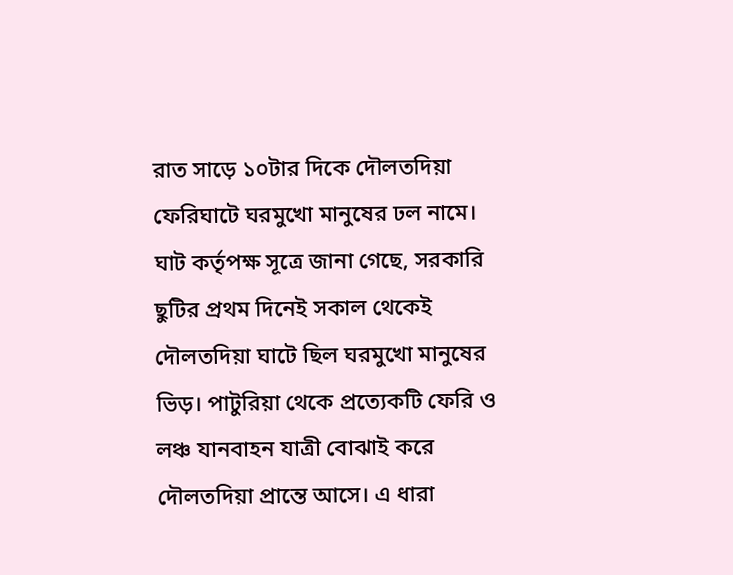রাত সাড়ে ১০টার দিকে দৌলতদিয়া ফেরিঘাটে ঘরমুখো মানুষের ঢল নামে।
ঘাট কর্তৃপক্ষ সূত্রে জানা গেছে, সরকারি ছুটির প্রথম দিনেই সকাল থেকেই দৌলতদিয়া ঘাটে ছিল ঘরমুখো মানুষের ভিড়। পাটুরিয়া থেকে প্রত্যেকটি ফেরি ও লঞ্চ যানবাহন যাত্রী বোঝাই করে দৌলতদিয়া প্রান্তে আসে। এ ধারা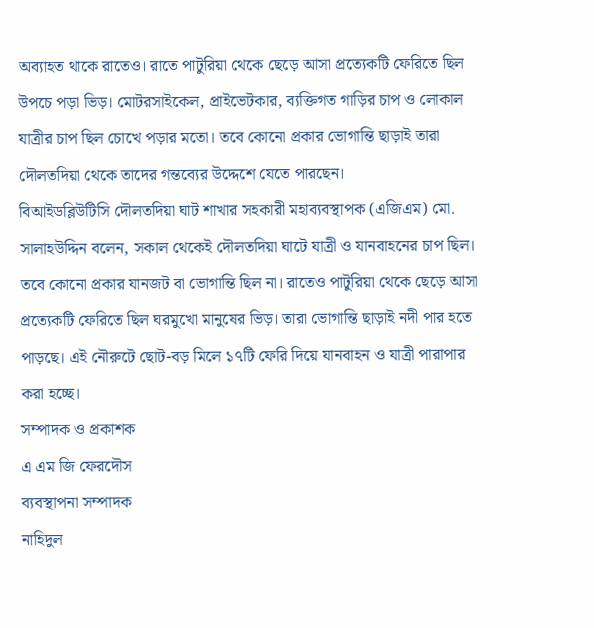অব্যাহত থাকে রাতেও। রাতে পাটুরিয়া থেকে ছেড়ে আসা প্রত্যেকটি ফেরিতে ছিল উপচে পড়া ভিড়। মোটরসাইকেল, প্রাইভেটকার, ব্যক্তিগত গাড়ির চাপ ও লোকাল যাত্রীর চাপ ছিল চোখে পড়ার মতো। তবে কোনো প্রকার ভোগান্তি ছাড়াই তারা দৌলতদিয়া থেকে তাদের গন্তব্যের উদ্দেশে যেতে পারছেন।
বিআইডব্লিউটিসি দৌলতদিয়া ঘাট শাখার সহকারী মহাব্যবস্থাপক (এজিএম) মো. সালাহউদ্দিন বলেন, সকাল থেকেই দৌলতদিয়া ঘাটে যাত্রী ও যানবাহনের চাপ ছিল। তবে কোনো প্রকার যানজট বা ভোগান্তি ছিল না। রাতেও পাটুরিয়া থেকে ছেড়ে আসা প্রত্যেকটি ফেরিতে ছিল ঘরমুখো মানুষের ভিড়। তারা ভোগান্তি ছাড়াই নদী পার হতে পাড়ছে। এই নৌরুটে ছোট-বড় মিলে ১৭টি ফেরি দিয়ে যানবাহন ও যাত্রী পারাপার করা হচ্ছে।
সম্পাদক ও প্রকাশক
এ এম জি ফেরদৌস
ব্যবস্থাপনা সম্পাদক
নাহিদুল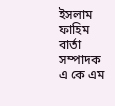ইসলাম ফাহিম
বার্তা সম্পাদক
এ কে এম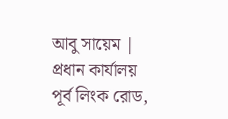আবু সায়েম |
প্রধান কার্যালয়
পূর্ব লিংক রোড,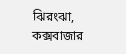ঝিরংঝা, কক্সবাজার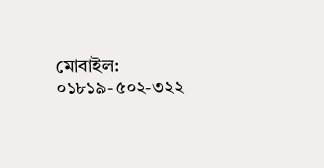মোবাইল: ০১৮১৯-৫০২-৩২২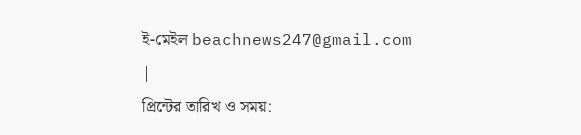ই-মেইল beachnews247@gmail.com |
প্রিন্টের তারিখ ও সময়: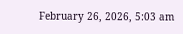February 26, 2026, 5:03 am